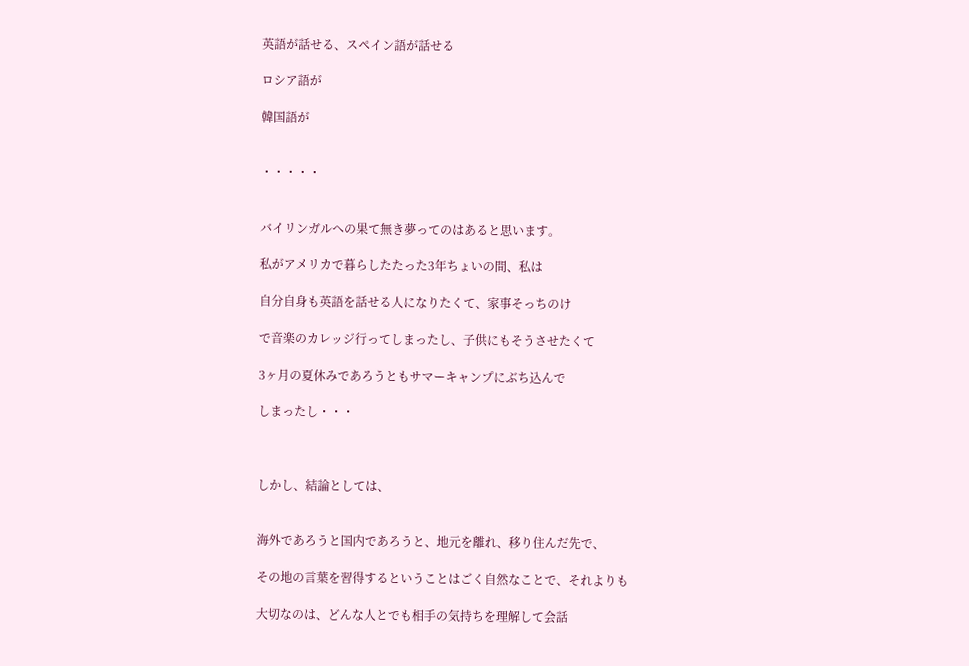英語が話せる、スペイン語が話せる

ロシア語が

韓国語が


・・・・・


バイリンガルへの果て無き夢ってのはあると思います。

私がアメリカで暮らしたたった3年ちょいの間、私は

自分自身も英語を話せる人になりたくて、家事そっちのけ

で音楽のカレッジ行ってしまったし、子供にもそうさせたくて

3ヶ月の夏休みであろうともサマーキャンプにぶち込んで

しまったし・・・



しかし、結論としては、


海外であろうと国内であろうと、地元を離れ、移り住んだ先で、

その地の言葉を習得するということはごく自然なことで、それよりも

大切なのは、どんな人とでも相手の気持ちを理解して会話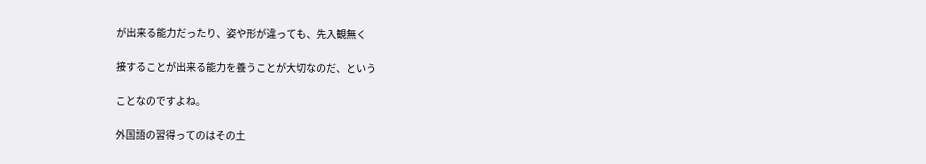が出来る能力だったり、姿や形が違っても、先入観無く

接することが出来る能力を養うことが大切なのだ、という

ことなのですよね。

外国語の習得ってのはその土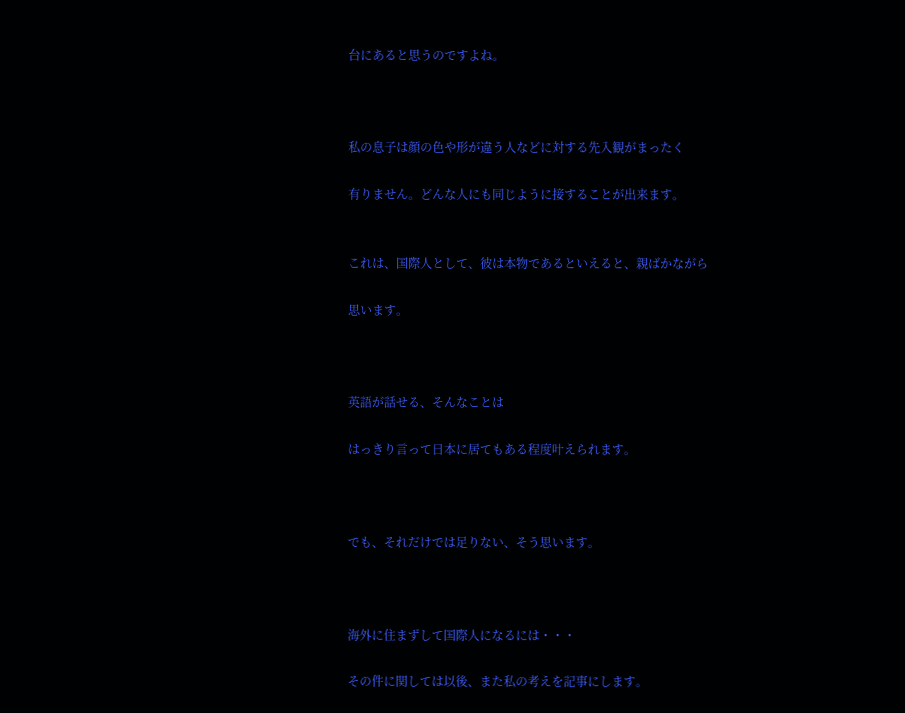台にあると思うのですよね。



私の息子は顔の色や形が違う人などに対する先入観がまったく

有りません。どんな人にも同じように接することが出来ます。


これは、国際人として、彼は本物であるといえると、親ばかながら

思います。



英語が話せる、そんなことは

はっきり言って日本に居てもある程度叶えられます。



でも、それだけでは足りない、そう思います。



海外に住まずして国際人になるには・・・

その件に関しては以後、また私の考えを記事にします。